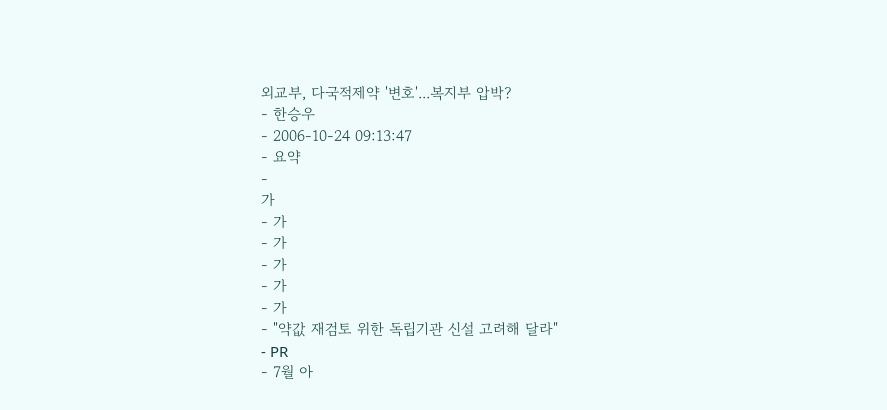외교부, 다국적제약 '변호'...복지부 압박?
- 한승우
- 2006-10-24 09:13:47
- 요약
-
가
- 가
- 가
- 가
- 가
- 가
- "약값 재검토 위한 독립기관 신설 고려해 달라"
- PR
- 7월 아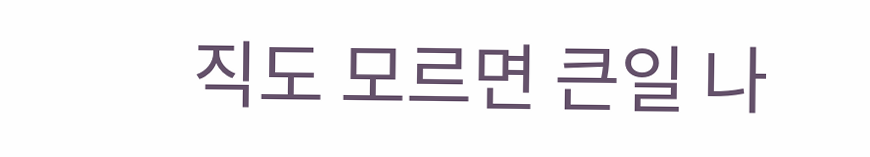직도 모르면 큰일 나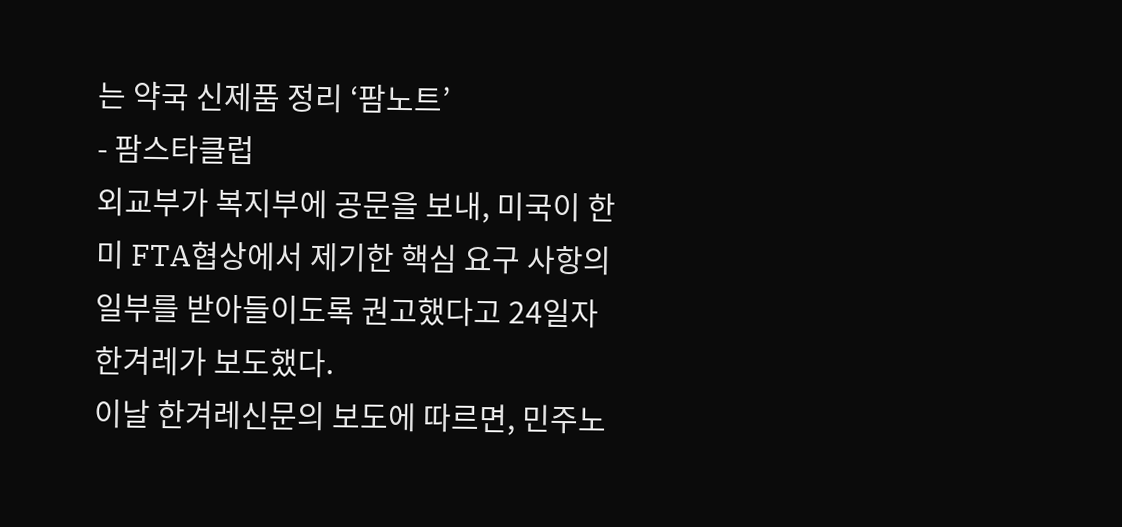는 약국 신제품 정리 ‘팜노트’
- 팜스타클럽
외교부가 복지부에 공문을 보내, 미국이 한미 FTA협상에서 제기한 핵심 요구 사항의 일부를 받아들이도록 권고했다고 24일자 한겨레가 보도했다.
이날 한겨레신문의 보도에 따르면, 민주노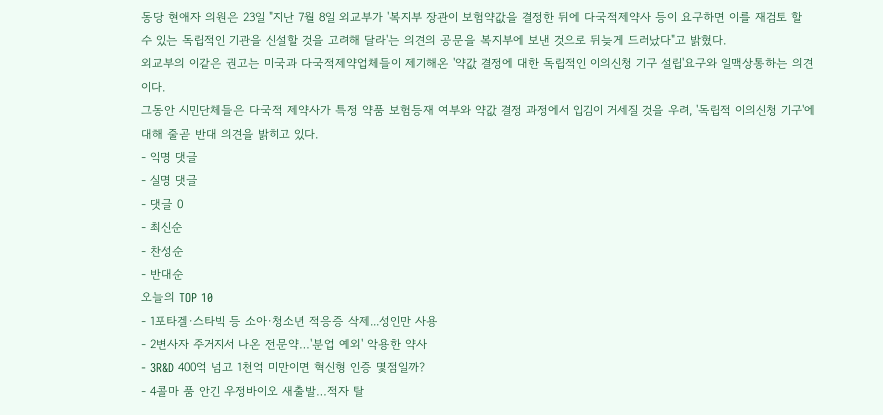동당 현애자 의원은 23일 "지난 7월 8일 외교부가 '복지부 장관이 보험약값을 결정한 뒤에 다국적제약사 등이 요구하면 이를 재검토 할 수 있는 독립적인 기관을 신설할 것을 고려해 달라'는 의견의 공문을 복지부에 보낸 것으로 뒤늦게 드러났다"고 밝혔다.
외교부의 이같은 권고는 미국과 다국적제약업체들이 제기해온 '약값 결정에 대한 독립적인 이의신청 기구 설립'요구와 일맥상통하는 의견이다.
그동안 시민단체들은 다국적 제약사가 특정 약품 보험등재 여부와 약값 결정 과정에서 입김이 거세질 것을 우려, '독립적 이의신청 기구'에 대해 줄곧 반대 의견을 밝히고 있다.
- 익명 댓글
- 실명 댓글
- 댓글 0
- 최신순
- 찬성순
- 반대순
오늘의 TOP 10
- 1포타겔·스타빅 등 소아·청소년 적응증 삭제...성인만 사용
- 2변사자 주거지서 나온 전문약…'분업 예외' 악용한 약사
- 3R&D 400억 넘고 1천억 미만이면 혁신형 인증 몇점일까?
- 4콜마 품 안긴 우정바이오 새출발…적자 탈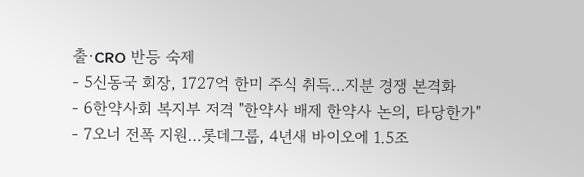출·CRO 반등 숙제
- 5신동국 회장, 1727억 한미 주식 취득…지분 경쟁 본격화
- 6한약사회 복지부 저격 "한약사 배제 한약사 논의, 타당한가"
- 7오너 전폭 지원…롯데그룹, 4년새 바이오에 1.5조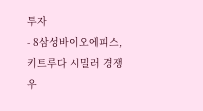투자
- 8삼성바이오에피스, 키트루다 시밀러 경쟁 우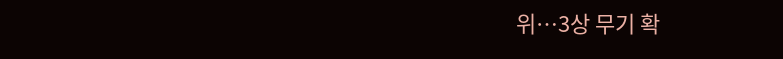위…3상 무기 확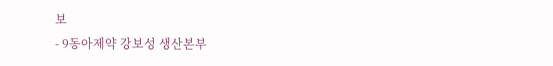보
- 9동아제약 강보성 생산본부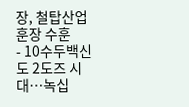장, 철탑산업훈장 수훈
- 10수두백신도 2도즈 시대…녹십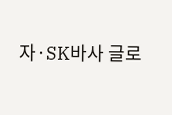자·SK바사 글로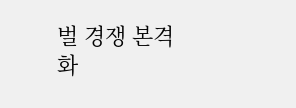벌 경쟁 본격화